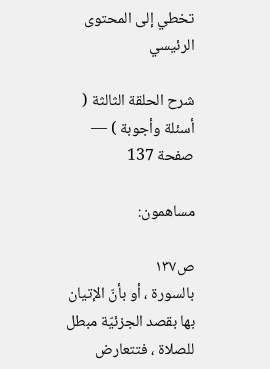تخطي إلى المحتوى الرئيسي

شرح الحلقة الثالثة ( أسئلة وأجوبة ) — صفحة 137

مساهمون:

ص١٣٧
بالسورة ، أو بأنّ الإتيان بها بقصد الجزئيّة مبطل للصلاة ، فتتعارض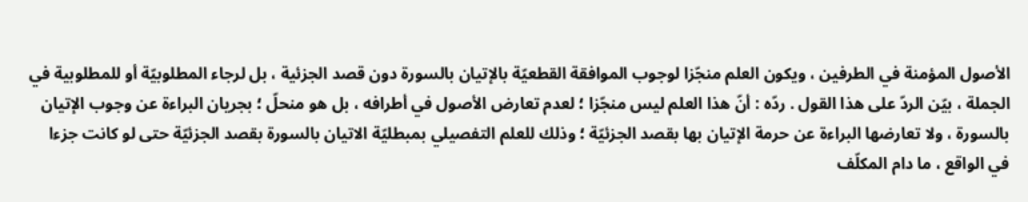الأصول المؤمنة في الطرفين ، ويكون العلم منجّزا لوجوب الموافقة القطعيّة بالإتيان بالسورة دون قصد الجزئية ، بل لرجاء المطلوبيّة أو للمطلوبية في الجملة ، بيّن الردّ على هذا القول . ردّه : أنّ هذا العلم ليس منجّزا ؛ لعدم تعارض الأصول في أطرافه ، بل هو منحلّ ؛ بجريان البراءة عن وجوب الإتيان بالسورة ، ولا تعارضها البراءة عن حرمة الإتيان بها بقصد الجزئيّة ؛ وذلك للعلم التفصيلي بمبطليّة الاتيان بالسورة بقصد الجزئيّة حتى لو كانت جزءا في الواقع ، ما دام المكلّف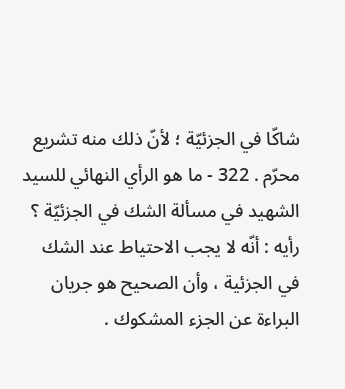شاكّا في الجزئيّة ؛ لأنّ ذلك منه تشريع محرّم . 322 - ما هو الرأي النهائي للسيد الشهيد في مسألة الشك في الجزئيّة ؟ رأيه : أنّه لا يجب الاحتياط عند الشك في الجزئية ، وأن الصحيح هو جريان البراءة عن الجزء المشكوك .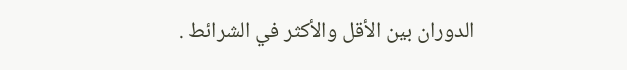الدوران بين الأقل والأكثر في الشرائط .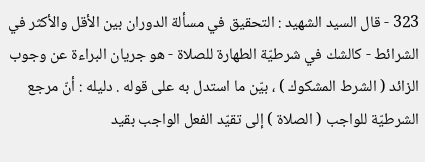323 - قال السيد الشهيد : التحقيق في مسألة الدوران بين الأقل والأكثر في الشرائط - كالشك في شرطيّة الطهارة للصلاة - هو جريان البراءة عن وجوب الزائد ( الشرط المشكوك ) ، بيّن ما استدل به على قوله . دليله : أنّ مرجع الشرطيّة للواجب ( الصلاة ) إلى تقيّد الفعل الواجب بقيد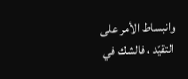وانبساط الأمر على التقيّد ، فالشك في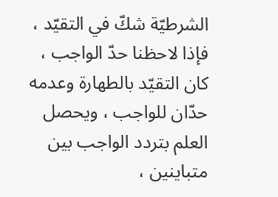الشرطيّة شكّ في التقيّد ، فإذا لاحظنا حدّ الواجب ، كان التقيّد بالطهارة وعدمه حدّان للواجب ، ويحصل العلم بتردد الواجب بين متباينين ،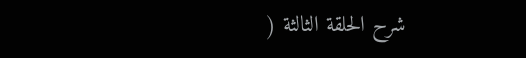شرح الحلقة الثالثة (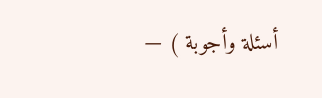أسئلة وأجوبة ) —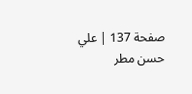صفحة 137 | علي حسن مطر